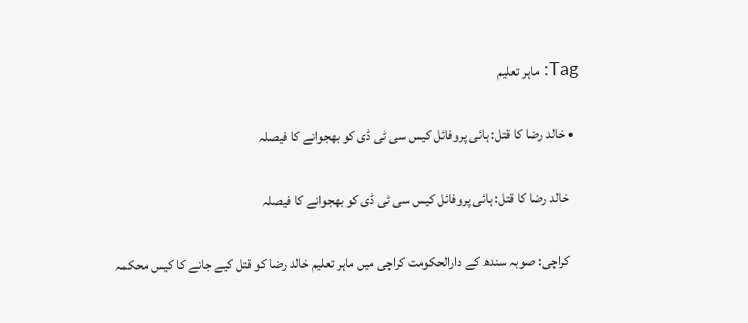Tag: ماہر تعلیم

  • خالد رضا کا قتل: ہائی پروفائل کیس سی ٹی ڈی کو بھجوانے کا فیصلہ

    خالد رضا کا قتل: ہائی پروفائل کیس سی ٹی ڈی کو بھجوانے کا فیصلہ

    کراچی: صوبہ سندھ کے دارالحکومت کراچی میں ماہر تعلیم خالد رضا کو قتل کیے جانے کا کیس محکمہ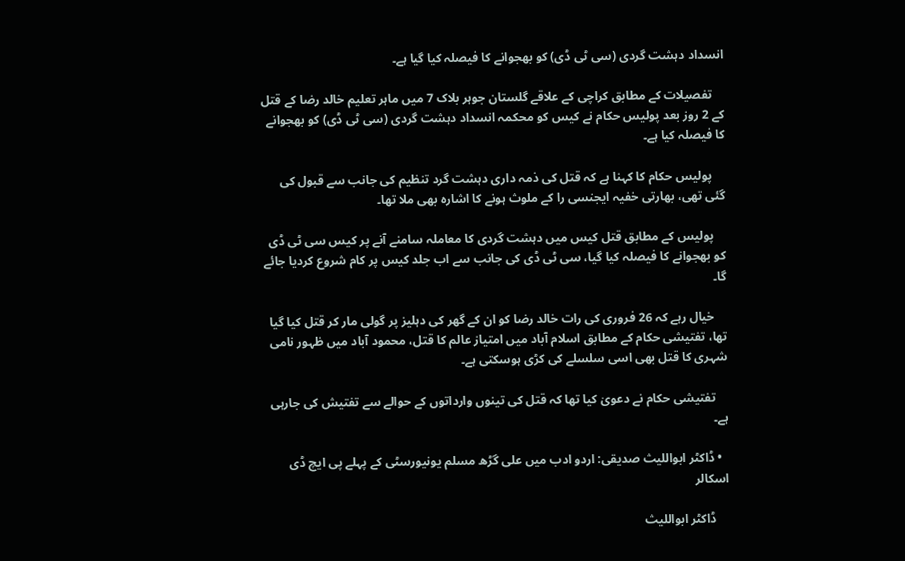انسداد دہشت گردی (سی ٹی ڈی) کو بھجوانے کا فیصلہ کیا گیا ہے۔

    تفصیلات کے مطابق کراچی کے علاقے گلستان جوہر بلاک 7 میں ماہر تعلیم خالد رضا کے قتل کے 2 روز بعد پولیس حکام نے کیس کو محکمہ انسداد دہشت گردی (سی ٹی ڈی) کو بھجوانے کا فیصلہ کیا ہے۔

    پولیس حکام کا کہنا ہے کہ قتل کی ذمہ داری دہشت گرد تنظیم کی جانب سے قبول کی گئی تھی، بھارتی خفیہ ایجنسی را کے ملوث ہونے کا اشارہ بھی ملا تھا۔

    پولیس کے مطابق قتل کیس میں دہشت گردی کا معاملہ سامنے آنے پر کیس سی ٹی ڈی کو بھجوانے کا فیصلہ کیا گیا، سی ٹی ڈی کی جانب سے اب جلد کیس پر کام شروع کردیا جائے گا۔

    خیال رہے کہ 26 فروری کی رات خالد رضا کو ان کے گھر کی دہلیز پر گولی مار کر قتل کیا گیا تھا، تفتیشی حکام کے مطابق اسلام آباد میں امتیاز عالم کا قتل، محمود آباد میں ظہور نامی شہری کا قتل بھی اسی سلسلے کی کڑی ہوسکتی ہے۔

    تفتیشی حکام نے دعویٰ کیا تھا کہ قتل کی تینوں وارداتوں کے حوالے سے تفتیش کی جارہی ہے۔

  • ڈاکٹر ابواللیث صدیقی: اردو ادب میں علی گڑھ مسلم یونیورسٹی کے پہلے پی ایچ ڈی اسکالر

    ڈاکٹر ابواللیث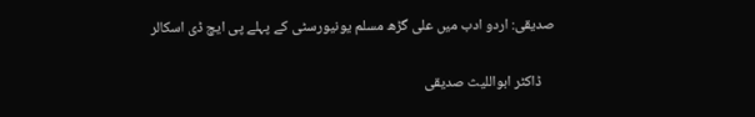صدیقی: اردو ادب میں علی گڑھ مسلم یونیورسٹی کے پہلے پی ایچ ڈی اسکالر

    ڈاکٹر ابواللیث صدیقی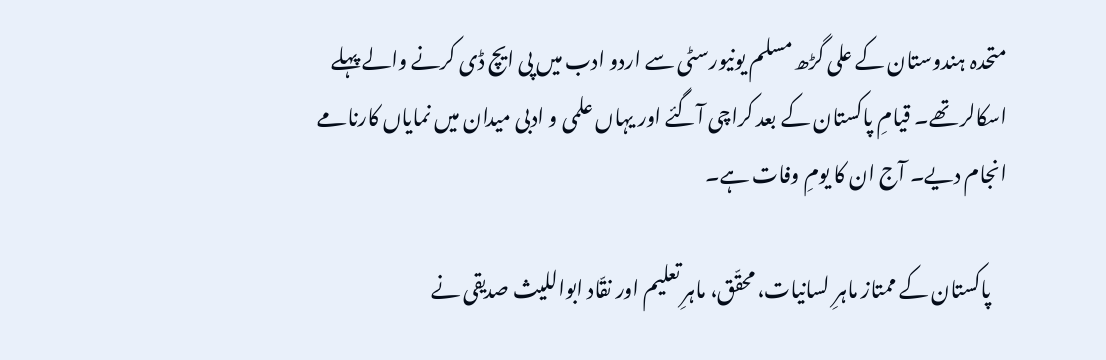متحدہ ہندوستان کے علی گڑھ مسلم یونیورسٹی سے اردو ادب میں پی ایچ ڈی کرنے والے پہلے اسکالر تھے۔ قیامِ پاکستان کے بعد کراچی آگئے اور یہاں علمی و ادبی میدان میں نمایاں کارنامے انجام دیے۔ آج ان کا یومِ وفات ہے۔

    پاکستان کے ممتاز ماہرِ لسانیات، محقّق، ماہرِ تعلیم اور نقّاد ابواللیث صدیقی نے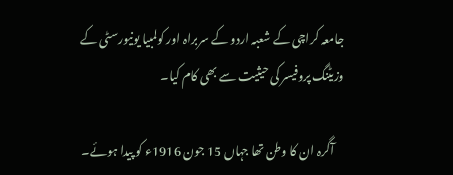جامعہ کراچی کے شعبہ اردو کے سربراہ اور کولمبیا یونیورسٹی کے وزیٹنگ پروفیسر کی حیثیت سے بھی کام کیا۔

    آگرہ ان کا وطن تھا جہاں 15 جون 1916ء کو پیدا ہوئے۔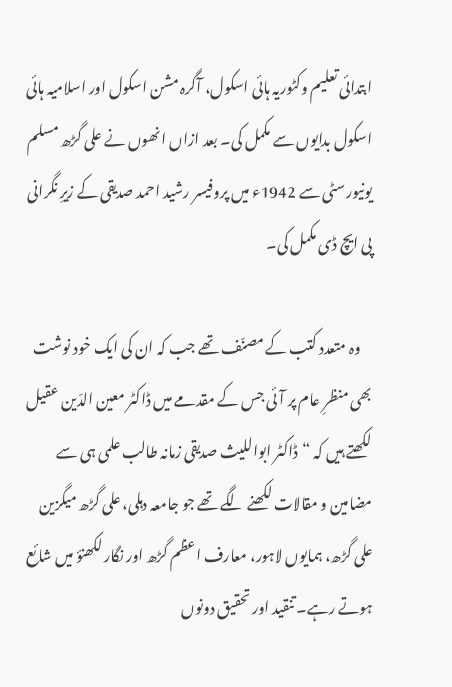ابتدائی تعلیم وکٹوریہ ہائی اسکول، آگرہ مشن اسکول اور اسلامیہ ہائی اسکول بدایوں سے مکمل کی۔ بعد ازاں انھوں نے علی گڑھ مسلم یونیورسٹی سے 1942ء میں پروفیسر رشید احمد صدیقی کے زیرِ نگرانی پی ایچ ڈی مکمل کی۔

    وہ متعدد کتب کے مصنّف تھے جب کہ ان کی ایک خود نوشت بھی منظرِ عام پر آئی جس کے مقدمے میں ڈاکٹر معین الدّین عقیل لکھتے ہیں کہ “ڈاکٹر ابواللیث صدیقی زمانہ طالب علمی ہی سے مضامین و مقالات لکھنے لگے تھے جو جامعہ دہلی، علی گڑھ میگزین علی گڑھ، ہمایوں لاہور، معارف اعظم گڑھ اور نگار لکھنؤ میں شائع ہوتے رہے۔ تنقید اور تحقیق دونوں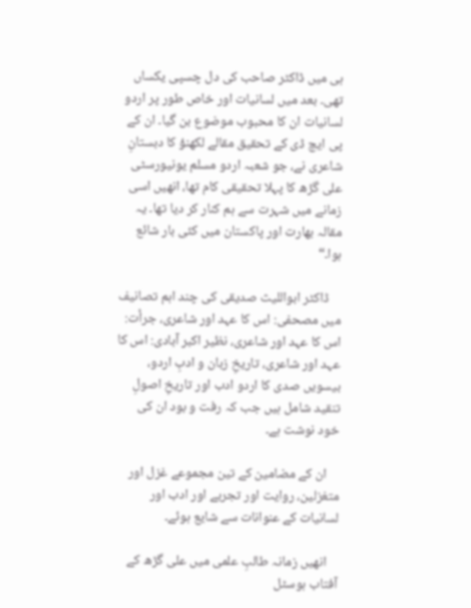ہی میں ڈاکٹر صاحب کی دل چسپی یکساں تھی۔ بعد میں لسانیات اور خاص طور پر اردو لسانیات ان کا محبوب موضوع بن گیا۔ ان کے پی ایچ ڈی کے تحقیق مقالے لکھنؤ کا دبستانِ شاعری نے، جو شعبہ اردو مسلم یونیورسٹی علی گڑھ کا پہلا تحقیقی کام تھا، انھیں اسی زمانے میں شہرت سے ہم کنار کر دیا تھا۔ یہ مقالہ بھارت اور پاکستان میں کئی بار شائع ہوا۔“

    ڈاکٹر ابواللیث صدیقی کی چند اہم تصانیف میں مصحفی: اس کا عہد اور شاعری، جرأت: اس کا عہد اور شاعری، نظیر اکبر آبادی: اس کا عہد اور شاعری، تاریخِ زبان و ادبِ اردو، بیسویں صدی کا اردو ادب اور تاریخِ اصولِ تنقید شامل ہیں جب کہ رفت و بود ان کی خود نوشت ہے۔

    ان کے مضامین کے تین مجموعے غزل اور متغزلین، روایت اور تجربے اور ادب اور لسانیات کے عنوانات سے شایع ہوئے۔

    انھیں‌ زمانہ طالبِ علمی میں علی گڑھ کے آفتاب ہوسٹل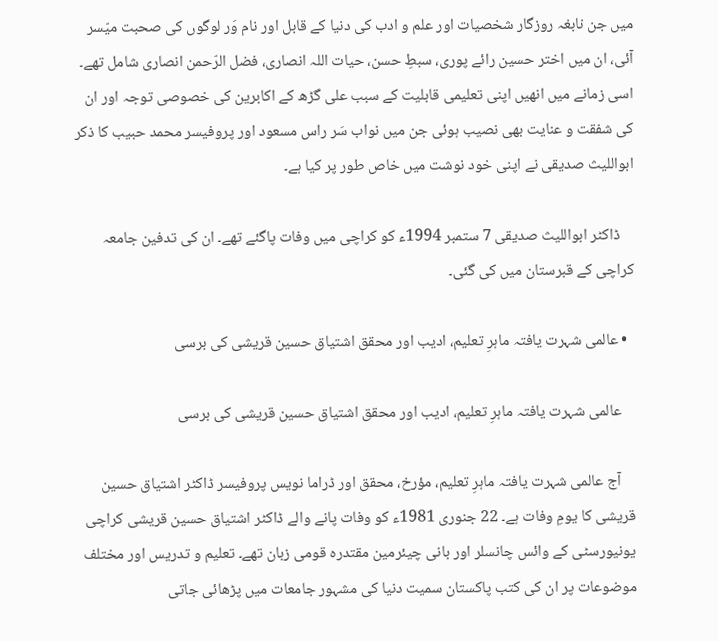میں جن نابغہ روزگار شخصیات اور علم و ادب کی دنیا کے قابل اور نام وَر لوگوں کی صحبت میّسر آئی، ان میں اختر حسین رائے پوری، سبطِ حسن، حیات اللہ انصاری، فضل الرّحمن انصاری شامل تھے۔ اسی زمانے میں انھیں اپنی تعلیمی قابلیت کے سبب علی گڑھ کے اکابرین کی خصوصی توجہ اور ان کی شفقت و عنایت بھی نصیب ہوئی جن میں نواب سَر راس مسعود اور پروفیسر محمد حبیب کا ذکر ابواللیث صدیقی نے اپنی خود نوشت میں خاص طور پر کیا ہے۔

    ڈاکٹر ابواللیث صدیقی 7 ستمبر 1994ء کو کراچی میں وفات پاگئے تھے۔ ان کی تدفین جامعہ کراچی کے قبرستان میں کی گئی۔

  • عالمی شہرت یافتہ ماہرِ ‌تعلیم، ادیب اور محقق اشتیاق حسین قریشی کی برسی

    عالمی شہرت یافتہ ماہرِ ‌تعلیم، ادیب اور محقق اشتیاق حسین قریشی کی برسی

    آج عالمی شہرت یافتہ ماہرِ تعلیم، مؤرخ، محقق اور ڈراما نویس پروفیسر ڈاکٹر اشتیاق حسین قریشی کا یومِ وفات ہے۔ 22 جنوری 1981ء کو وفات پانے والے ڈاکٹر اشتیاق حسین قریشی کراچی یونیورسٹی کے وائس چانسلر اور بانی چیئرمین مقتدرہ قومی زبان تھے۔ تعلیم و تدریس اور مختلف موضوعات پر ان کی کتب پاکستان سمیت دنیا کی مشہور جامعات میں پڑھائی جاتی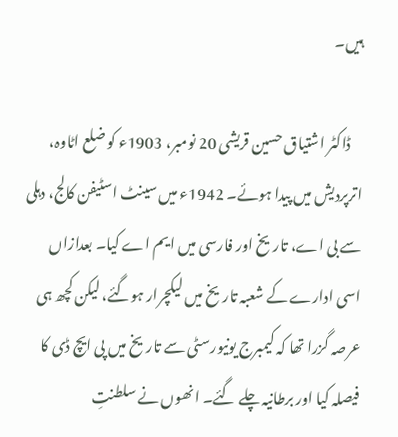ہیں۔

    ڈاکٹر اشتیاق حسین قریشی 20 نومبر، 1903ء کو ضلع اٹاوہ، اترپردیش میں پیدا ہوئے۔ 1942ء میں سینٹ اسٹیفن کالج، دہلی سے بی اے، تاریخ اور فارسی میں ایم اے کیا۔ بعدازاں اسی ادارے کے شعبہ تاریخ میں لیکچرار ہوگئے، لیکن کچھ ہی عرصہ گزرا تھا کہ کیمبرج یونیورسٹی سے تاریخ میں پی ایچ ڈی کا فیصلہ کیا اور برطانیہ چلے گئے۔ انھوں نے سلطنتِ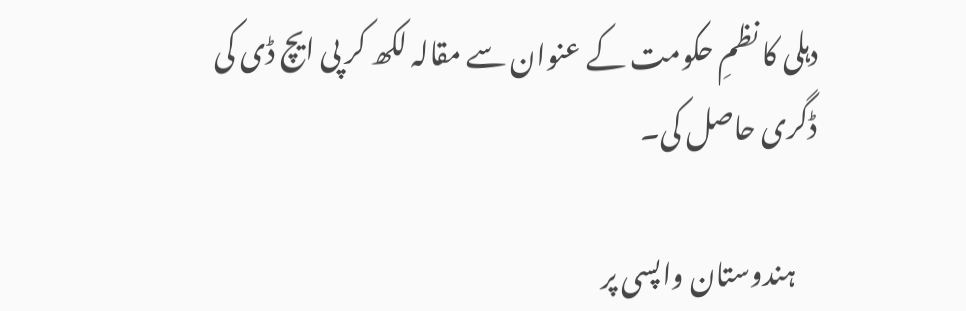دہلی کا نظمِ حکومت کے عنوان سے مقالہ لکھ کر پی ایچ ڈی کی ڈگری حاصل کی۔

    ہندوستان واپسی پر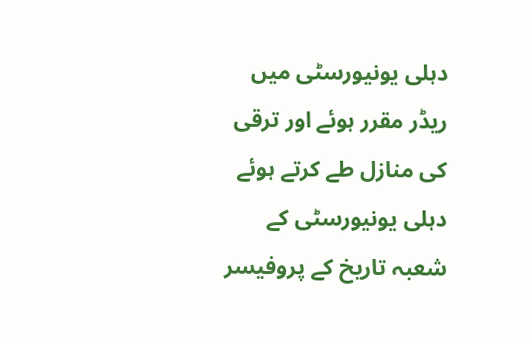دہلی یونیورسٹی میں ریڈر مقرر ہوئے اور ترقی کی منازل طے کرتے ہوئے دہلی یونیورسٹی کے شعبہ تاریخ کے پروفیسر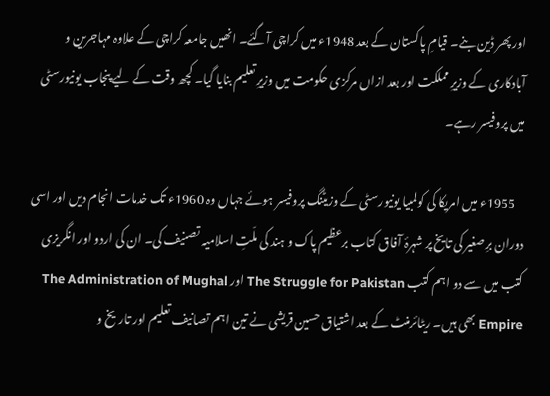اور پھر ڈین بنے۔ قیامِ پاکستان کے بعد 1948ء میں کراچی آگئے۔ انھیں جامعہ کراچی کے علاوہ مہاجرین و آبادکاری کے وزیرِ مملکت اور بعد ازاں مرکزی حکومت میں وزیرِ تعلیم بنایا گیا۔ کچھ وقت کے لیے پنجاب یونیورسٹی میں پروفیسر رہے۔

    1955ء میں امریکا کی کولمبیا یونیورسٹی کے وزیٹنگ پروفیسر ہوئے جہاں وہ 1960ء تک خدمات انجام دیں اور اسی دوران برِصغیر کی تایخ پر شہرۂ آفاق کتاب برعظیم پاک و ہند کی ملّتِ اسلامیہ تصنیف کی۔ ان کی اردو اور انگریزی کتب میں سے دو اہم کتب The Struggle for Pakistan اور The Administration of Mughal Empire بھی ہیں۔ ریٹائرمنٹ کے بعد اشتیاق حسین قریشی نے تین اہم تصانیف تعلیم اور تاریخ و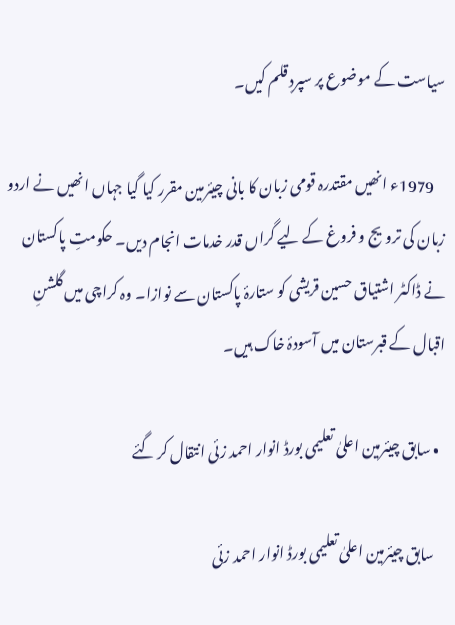سیاست کے موضوع پر سپردِ قلم کیں۔

    1979ء انھیں مقتدرہ قومی زبان کا بانی چیئرمین مقرر کیا گیا جہاں انھیں نے اردو زبان کی ترویج و فروغ کے لیے گراں قدر خدمات انجام دیں۔ حکومتِ پاکستان نے ڈاکٹر اشتیاق حسین قریشی کو ستارۂ پاکستان سے نوازا۔ وہ کراچی میں گلشنِ اقبال کے قبرستان میں آسودۂ خاک ہیں۔

  • سابق چیئرمین اعلیٰ تعلیمی بورڈ انوار احمد زئی انتقال کر گئے

    سابق چیئرمین اعلیٰ تعلیمی بورڈ انوار احمد زئی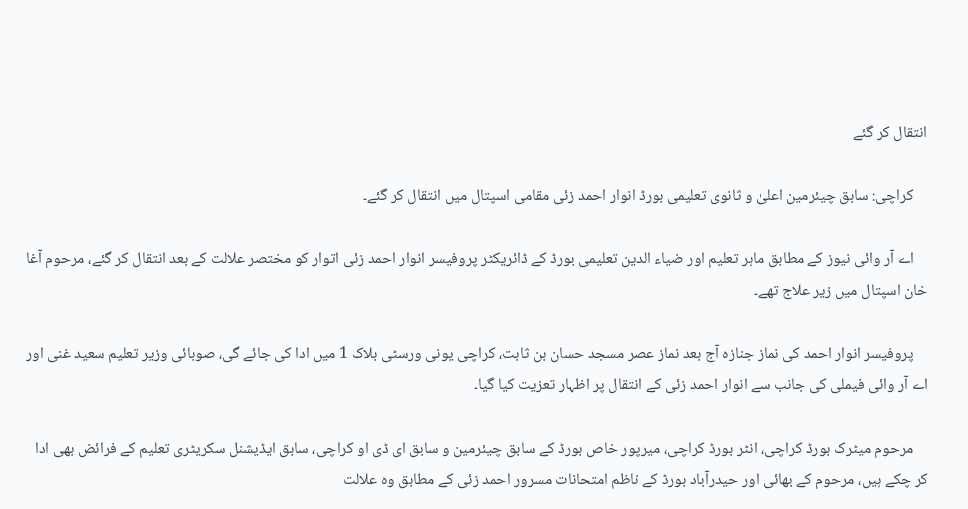انتقال کر گئے

    کراچی: سابق چیئرمین اعلیٰ و ثانوی تعلیمی بورڈ انوار احمد زئی مقامی اسپتال میں انتقال کر گئے۔

    اے آر وائی نیوز کے مطابق ماہر تعلیم اور ضیاء الدین تعلیمی بورڈ کے ڈائریکٹر پروفیسر انوار احمد زئی اتوار کو مختصر علالت کے بعد انتقال کر گئے، مرحوم آغا خان اسپتال میں زیر علاج تھے۔

    پروفیسر انوار احمد کی نماز جنازہ آج بعد نماز عصر مسجد حسان بن ثابت، کراچی یونی ورسٹی بلاک 1 میں ادا کی جائے گی، صوبائی وزیر تعلیم سعید غنی اور اے آر وائی فیملی کی جانب سے انوار احمد زئی کے انتقال پر اظہار تعزیت کیا گیا۔

    مرحوم میٹرک بورڈ کراچی، انٹر بورڈ کراچی، میرپور خاص بورڈ کے سابق چیئرمین و سابق ای ڈی او کراچی، سابق ایڈیشنل سکریٹری تعلیم کے فرائض بھی ادا کر چکے ہیں، مرحوم کے بھائی اور حیدرآباد بورڈ کے ناظم امتحانات مسرور احمد زئی کے مطابق وہ علالت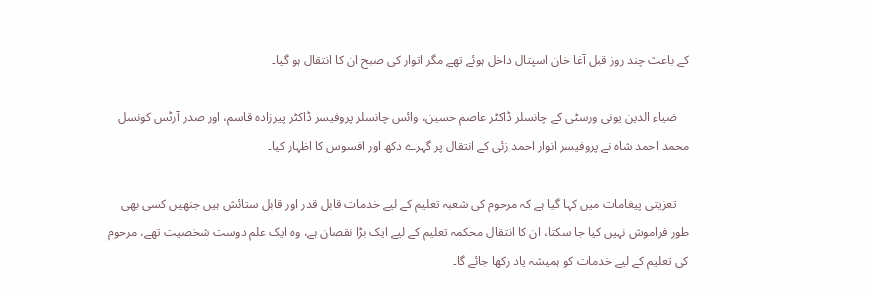کے باعث چند روز قبل آغا خان اسپتال داخل ہوئے تھے مگر اتوار کی صبح ان کا انتقال ہو گیا۔

    ضیاء الدین یونی ورسٹی کے چانسلر ڈاکٹر عاصم حسین، وائس چانسلر پروفیسر ڈاکٹر پیرزادہ قاسم، اور صدر آرٹس کونسل محمد احمد شاہ نے پروفیسر انوار احمد زئی کے انتقال پر گہرے دکھ اور افسوس کا اظہار کیا۔

    تعزیتی پیغامات میں کہا گیا ہے کہ مرحوم کی شعبہ تعلیم کے لیے خدمات قابل قدر اور قابل ستائش ہیں جنھیں کسی بھی طور فراموش نہیں کیا جا سکتا، ان کا انتقال محکمہ تعلیم کے لیے ایک بڑا نقصان ہے، وہ ایک علم دوست شخصیت تھے، مرحوم کی تعلیم کے لیے خدمات کو ہمیشہ یاد رکھا جائے گا۔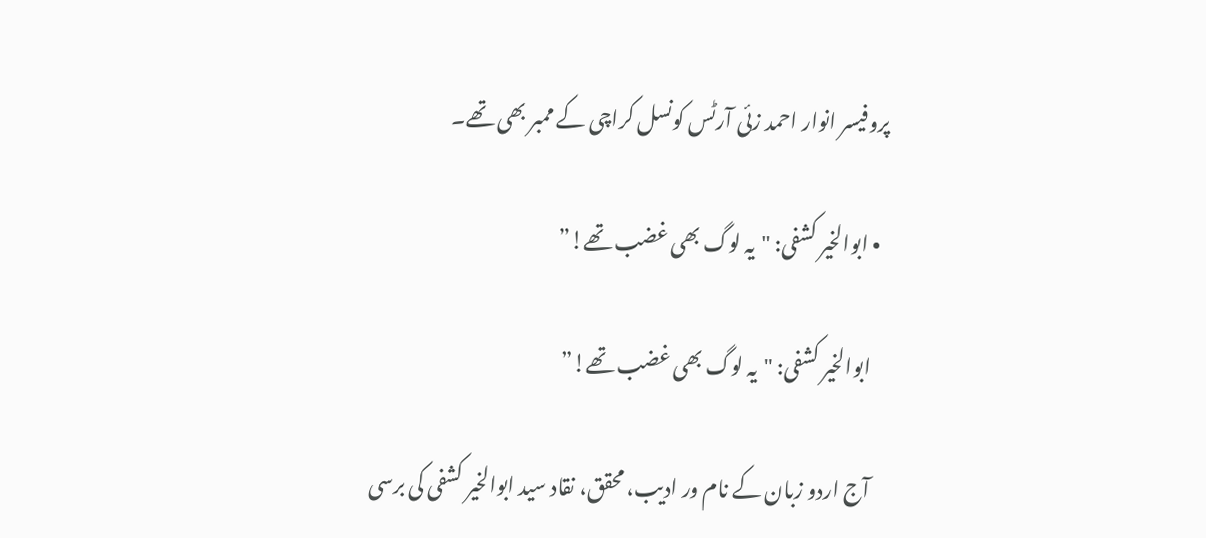پروفیسر انوار احمد زئی آرٹس کونسل کراچی کے ممبر بھی تھے۔

  • ابوالخیر کشفی: "یہ لوگ بھی غضب تھے!”

    ابوالخیر کشفی: "یہ لوگ بھی غضب تھے!”

    آج اردو زبان کے نام ور ادیب، محقق، نقاد سید ابوالخیر کشفی کی برسی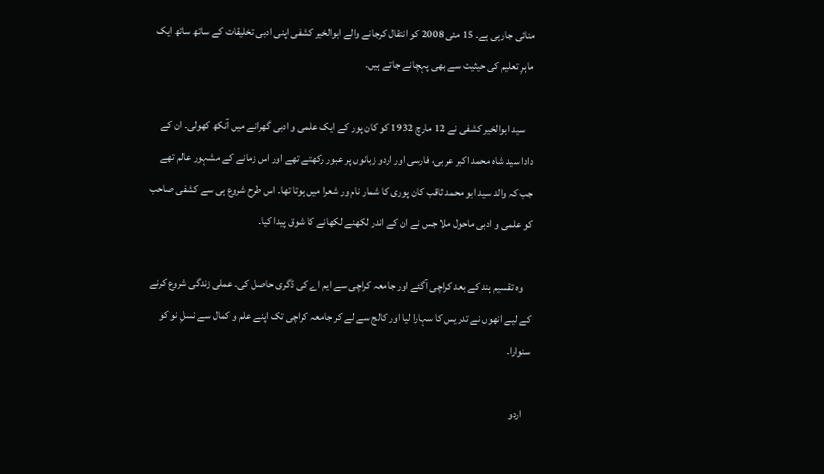منائی جارہی ہے۔ 15 مئی 2008 کو انتقال کرجانے والے ابوالخیر کشفی اپنی ادبی تخلیقات کے ساتھ ساتھ ایک ماہرِ تعلیم کی حیثیت سے بھی پہچانے جاتے ہیں۔

    سید ابوالخیر کشفی نے 12 مارچ 1932 کو کان پور کے ایک علمی و ادبی گھرانے میں آنکھ کھولی۔ ان کے دادا سید شاہ محمد اکبر عربی، فارسی اور اردو زبانوں‌ پر عبور رکھتے تھے اور اس زمانے کے مشہور عالم تھے جب کہ والد سید ابو محمد ثاقب کان پوری کا شمار نام ور شعرا میں ہوتا تھا۔ اس طرح شروع ہی سے کشفی صاحب کو علمی و ادبی ماحول ملا جس نے ان کے اندر لکھنے لکھانے کا شوق پیدا کیا۔

    وہ تقسیم ہند کے بعد کراچی آگئے اور جامعہ کراچی سے ایم اے کی ڈگری حاصل کی۔ عملی زندگی شروع کرنے کے لیے انھوں نے تدریس کا سہارا لیا اور کالج سے لے کر جامعہ کراچی تک اپنے علم و کمال سے نسلِ نو کو سنوارا۔

    اردو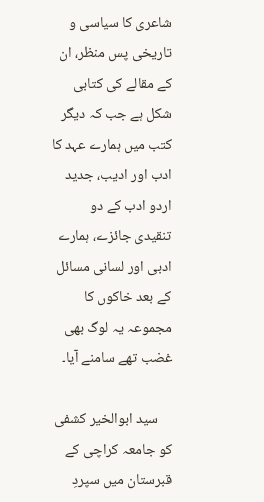شاعری کا سیاسی و تاریخی پس منظر، ان کے مقالے کی کتابی شکل ہے جب کہ دیگر کتب میں ہمارے عہد کا ادب اور ادیب، جدید اردو ادب کے دو تنقیدی جائزے، ہمارے ادبی اور لسانی مسائل کے بعد خاکوں کا مجموعہ یہ لوگ بھی غضب تھے سامنے آیا۔

    سید ابوالخیر کشفی کو جامعہ کراچی کے قبرستان میں سپردِ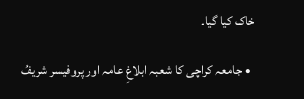خاک کیا گیا۔

  • جامعہ کراچی کا شعبہ ابلاغِ عامہ اور پروفیسر شریفُ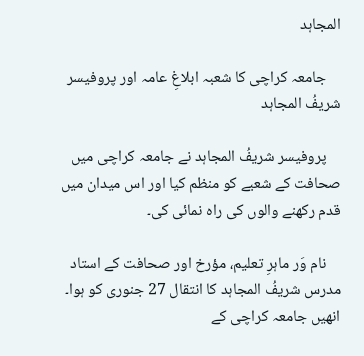المجاہد

    جامعہ کراچی کا شعبہ ابلاغِ عامہ اور پروفیسر شریفُ المجاہد

    پروفیسر شریفُ المجاہد نے جامعہ کراچی میں صحافت کے شعبے کو منظم کیا اور اس میدان میں قدم رکھنے والوں کی راہ نمائی کی۔

    نام وَر ماہرِ تعلیم، مؤرخ اور صحافت کے استاد مدرس شریفُ المجاہد کا انتقال 27 جنوری کو ہوا۔ انھیں‌ جامعہ کراچی کے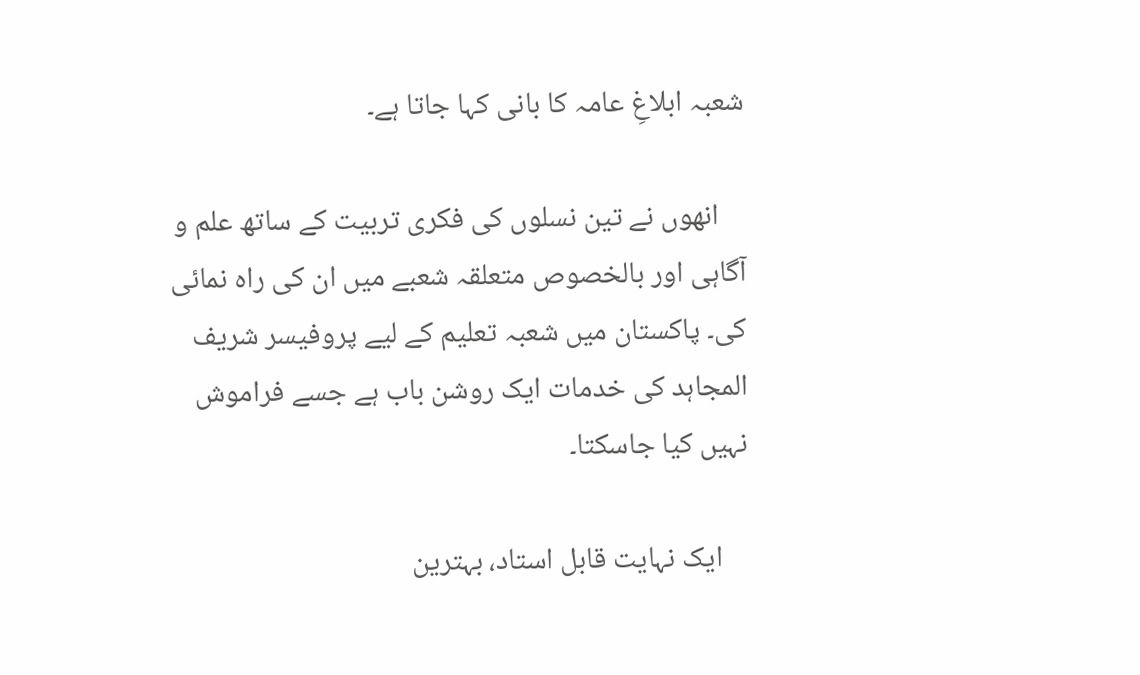شعبہ ابلاغِ عامہ کا بانی کہا جاتا ہے۔

    انھوں نے تین نسلوں کی فکری تربیت کے ساتھ علم و آگاہی اور بالخصوص متعلقہ شعبے میں ان کی راہ نمائی کی۔ پاکستان میں شعبہ تعلیم کے لیے پروفیسر شریف المجاہد کی خدمات ایک روشن باب ہے جسے فراموش نہیں کیا جاسکتا۔

    ایک نہایت قابل استاد، بہترین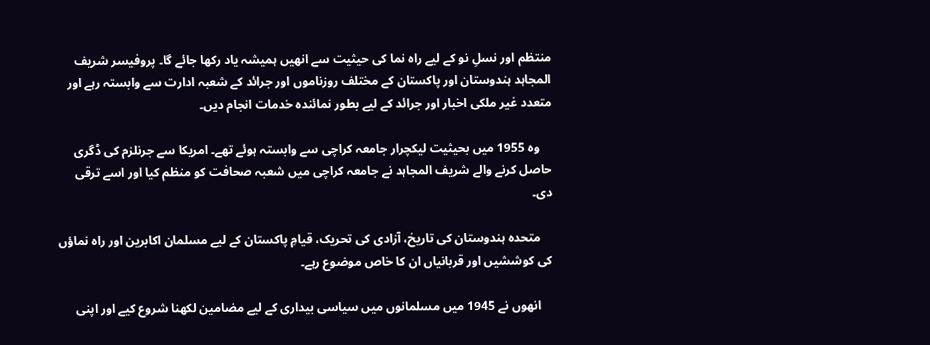منتظم اور نسلِ نو کے لیے راہ نما کی حیثیت سے انھیں ہمیشہ یاد رکھا جائے گا۔ پروفیسر شریف المجاہد ہندوستان اور پاکستان کے مختلف روزناموں اور جرائد کے شعبہ ادارت سے وابستہ رہے اور متعدد غیر ملکی اخبار اور جرائد کے لیے بطور نمائندہ خدمات انجام دیں۔

    وہ 1955 میں بحیثیت لیکچرار جامعہ کراچی سے وابستہ ہوئے تھے۔ امریکا سے جرنلزم کی ڈگری حاصل کرنے والے شریف المجاہد نے جامعہ کراچی میں شعبہ صحافت کو منظم کیا اور اسے ترقی دی۔

    متحدہ ہندوستان کی تاریخ، آزادی کی تحریک، قیامِ پاکستان کے لیے مسلمان اکابرین اور راہ نماؤں کی کوششیں اور قربانیاں ان کا خاص موضوع رہے۔

    انھوں نے 1945 میں مسلمانوں میں سیاسی بیداری کے لیے مضامین لکھنا شروع کیے اور اپنی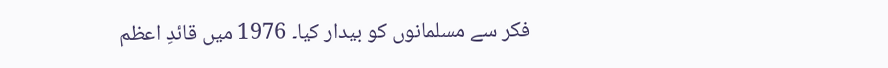فکر سے مسلمانوں کو بیدار کیا۔ 1976 میں قائدِ اعظم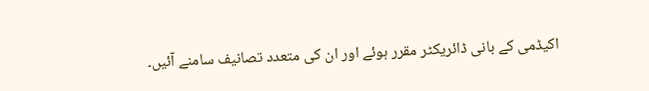اکیڈمی کے بانی ڈائریکٹر مقرر ہوئے اور ان کی متعدد تصانیف سامنے آئیں۔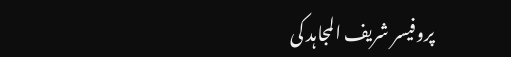پروفیسر شریف المجاہد کی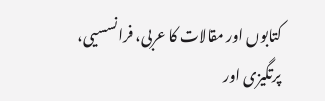کتابوں اور مقالات کا عربی، فرانسسیی، پرتگیزی اور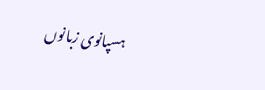ہسپانوی زبانوں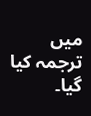میں ترجمہ کیا گیا۔